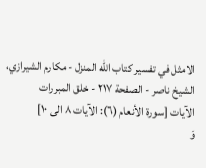الامثل في تفسير كتاب الله المنزل - مكارم الشيرازي، الشيخ ناصر - الصفحة ٢١٧ - خلق المبررات
الآيات [سورة الأنعام (٦): الآيات ٨ الى ١٠]
وَ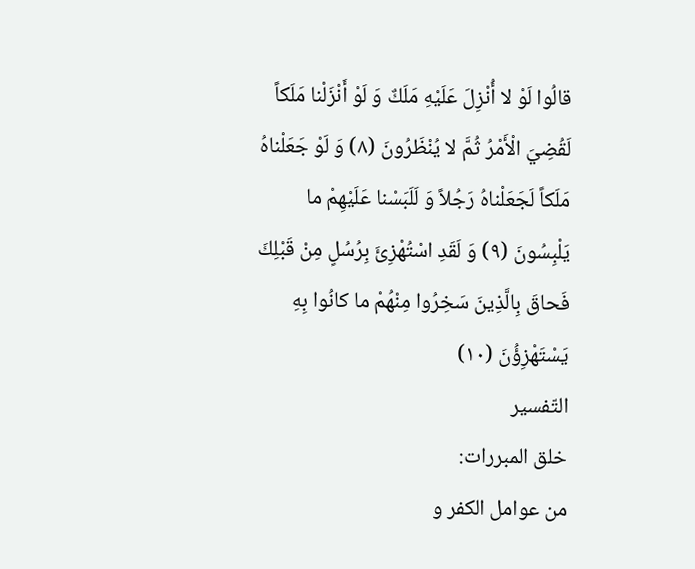قالُوا لَوْ لا أُنْزِلَ عَلَيْهِ مَلَكٌ وَ لَوْ أَنْزَلْنا مَلَكاً لَقُضِيَ الْأَمْرُ ثُمَّ لا يُنْظَرُونَ (٨) وَ لَوْ جَعَلْناهُ مَلَكاً لَجَعَلْناهُ رَجُلاً وَ لَلَبَسْنا عَلَيْهِمْ ما يَلْبِسُونَ (٩) وَ لَقَدِ اسْتُهْزِئَ بِرُسُلٍ مِنْ قَبْلِكَ فَحاقَ بِالَّذِينَ سَخِرُوا مِنْهُمْ ما كانُوا بِهِ يَسْتَهْزِؤُنَ (١٠)
التّفسير
خلق المبررات:
من عوامل الكفر و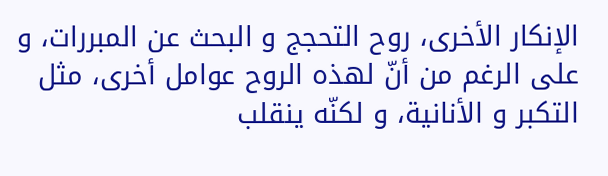الإنكار الأخرى، روح التحجج و البحث عن المبررات، و على الرغم من أنّ لهذه الروح عوامل أخرى، مثل التكبر و الأنانية، و لكنّه ينقلب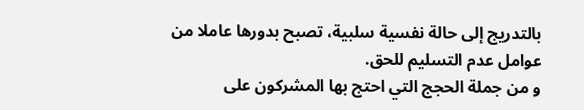بالتدريج إلى حالة نفسية سلبية، تصبح بدورها عاملا من عوامل عدم التسليم للحق.
و من جملة الحجج التي احتج بها المشركون على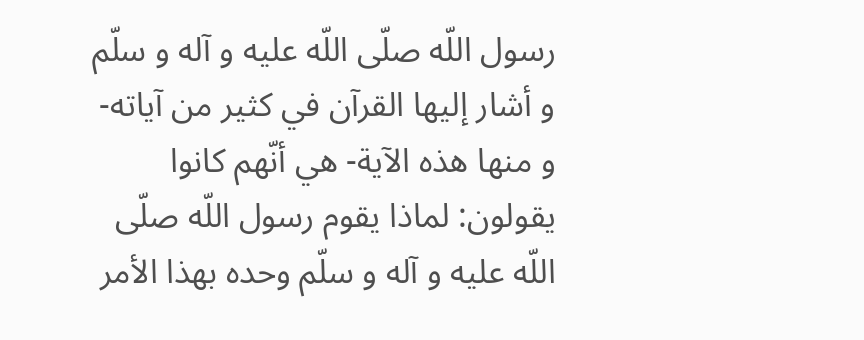رسول اللّه صلّى اللّه عليه و آله و سلّم و أشار إليها القرآن في كثير من آياته- و منها هذه الآية- هي أنّهم كانوا يقولون: لماذا يقوم رسول اللّه صلّى اللّه عليه و آله و سلّم وحده بهذا الأمر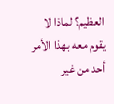العظيم؟ لماذا لا يقوم معه بهذا الأمر أحد من غير